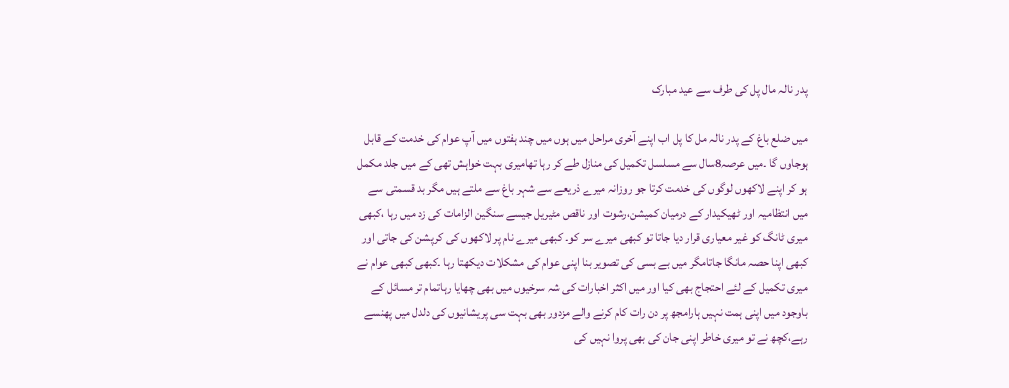پدر نالہ مال پل کی طرف سے عید مبارک

میں ضلع باغ کے پدر نالہ مل کا پل اب اپنے آخری مراحل میں ہوں میں چند ہفتوں میں آپ عوام کی خدمت کے قابل ہوجاوں گا ۔میں عرصہ8سال سے مسلسل تکمیل کی منازل طے کر رہا تھامیری بہت خواہش تھی کے میں جلد مکمل ہو کر اپنے لاکھوں لوگوں کی خدمت کرتا جو روزانہ میرے ذریعے سے شہر باغ سے ملتے ہیں مگر بد قسمتی سے میں انتظامیہ اور ٹھیکیدار کے درمیان کمیشن،رشوت اور ناقص مٹیریل جیسے سنگین الزامات کی زد میں رہا ،کبھی میری ٹانگ کو غیر معیاری قرار دیا جاتا تو کبھی میرے سر کو۔ کبھی میرے نام پر لاکھوں کی کرپشن کی جاتی اور کبھی اپنا حصہ مانگا جاتامگر میں بے بسی کی تصویر بنا اپنی عوام کی مشکلات دیکھتا رہا ۔کبھی کبھی عوام نے میری تکمیل کے لئے احتجاج بھی کیا اور میں اکثر اخبارات کی شہ سرخیوں میں بھی چھایا رہاتمام تر مسائل کے باوجود میں اپنی ہمت نہیں ہارامجھ پر دن رات کام کرنے والے مزدور بھی بہت سی پریشانیوں کی دلدل میں پھنسے رہے،کچھ نے تو میری خاطر اپنی جان کی بھی پروا نہیں کی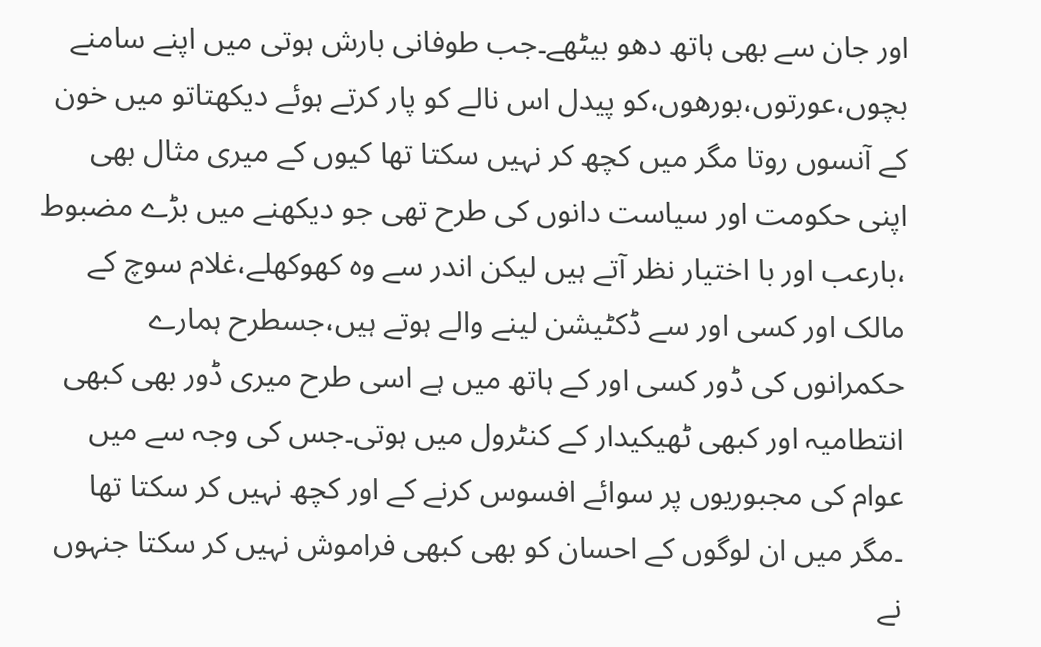اور جان سے بھی ہاتھ دھو بیٹھے۔جب طوفانی بارش ہوتی میں اپنے سامنے بچوں،عورتوں،بورھوں،کو پیدل اس نالے کو پار کرتے ہوئے دیکھتاتو میں خون کے آنسوں روتا مگر میں کچھ کر نہیں سکتا تھا کیوں کے میری مثال بھی اپنی حکومت اور سیاست دانوں کی طرح تھی جو دیکھنے میں بڑے مضبوط ،بارعب اور با اختیار نظر آتے ہیں لیکن اندر سے وہ کھوکھلے،غلام سوچ کے مالک اور کسی اور سے ڈکٹیشن لینے والے ہوتے ہیں،جسطرح ہمارے حکمرانوں کی ڈور کسی اور کے ہاتھ میں ہے اسی طرح میری ڈور بھی کبھی انتطامیہ اور کبھی ٹھیکیدار کے کنٹرول میں ہوتی۔جس کی وجہ سے میں عوام کی مجبوریوں پر سوائے افسوس کرنے کے اور کچھ نہیں کر سکتا تھا ۔مگر میں ان لوگوں کے احسان کو بھی کبھی فراموش نہیں کر سکتا جنہوں نے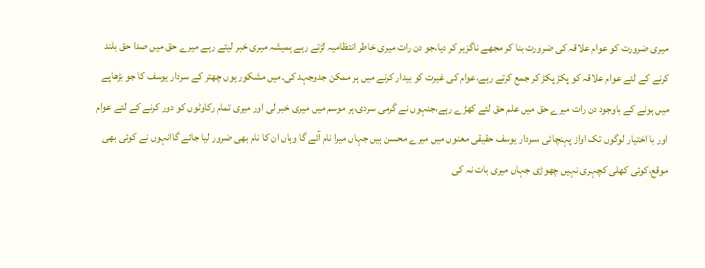میری ضرورت کو عوام علاقہ کی ضرورت بنا کر مجھے ناگزیر کر دیا،جو دن رات میری خاطر انتظامیہ لڑتے رہے ہمیشہ میری خبر لیتے رہے میرے حق میں صدا حق بلند کرنے کے لئے عوام علاقہ کو پکڑ پکڑ کر جمع کرتے رہے،عوام کی غیرت کو بیدار کرنے میں ہر ممکن جدوجہد کی۔میں مشکور ہوں چھتر کے سردار یوسف کا جو بڑھاپے میں ہونے کے باوجود دن رات میرے حق میں علم حق لئے کھڑے رہے،جنہوں نے گرمی سردی،ہر موسم میں میری خبر لی اور میری تمام رکاوٹوں کو دور کرنے کے لئے عوام اور با اختیار لوگوں تک اواز پہنچائی ،سردار یوسف حقیقی معنوں میں میرے محسن ہیں جہاں میرا نام آئے گا وہاں ان کا نام بھی ضرور لیا جائے گاانہوں نے کوئی بھی موقع،کوئی کھلی کچہری نہیں چھوڑی جہاں میری بات نہ کی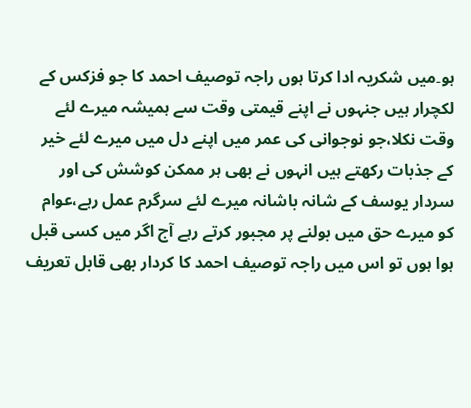ہو۔میں شکریہ ادا کرتا ہوں راجہ توصیف احمد کا جو فزکس کے لکچرار ہیں جنہوں نے اپنے قیمتی وقت سے ہمیشہ میرے لئے وقت نکلا،جو نوجوانی کی عمر میں اپنے دل میں میرے لئے خیر کے جذبات رکھتے ہیں انہوں نے بھی ہر ممکن کوشش کی اور سردار یوسف کے شانہ باشانہ میرے لئے سرگرم عمل رہے،عوام کو میرے حق میں بولنے پر مجبور کرتے رہے آج اگر میں کسی قبل ہوا ہوں تو اس میں راجہ توصیف احمد کا کردار بھی قابل تعریف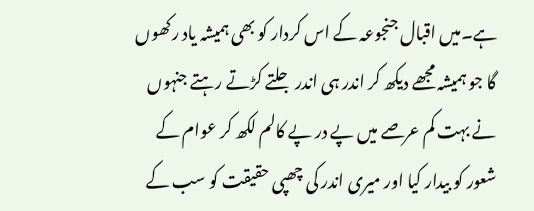ہے۔میں اقبال جنجوعہ کے اس کردار کو بھی ہمیشہ یاد رکھوں گا جو ہمیشہ مجھے دیکھ کر اندر ہی اندر جلتے کڑتے رہتے جنہوں نے بہت کم عرصے میں پے در پے کالم لکھ کر عوام کے شعور کو بیدار کیا اور میری اندر کی چھپی حقیقت کو سب کے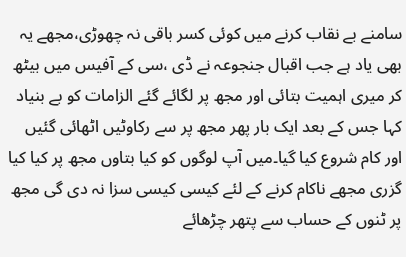سامنے بے نقاب کرنے میں کوئی کسر باقی نہ چھوڑی،مجھے یہ بھی یاد ہے جب اقبال جنجوعہ نے ڈی ،سی کے آفیس میں بیٹھ کر میری اہمیت بتائی اور مجھ پر لگائے گئے الزامات کو بے بنیاد کہا جس کے بعد ایک بار پھر مجھ پر سے رکاوٹیں اٹھائی گئیں اور کام شروع کیا گیا۔میں آپ لوگوں کو کیا بتاوں مجھ پر کیا کیا گزری مجھے ناکام کرنے کے لئے کیسی کیسی سزا نہ دی گی مجھ پر ٹنوں کے حساب سے پتھر چڑھائے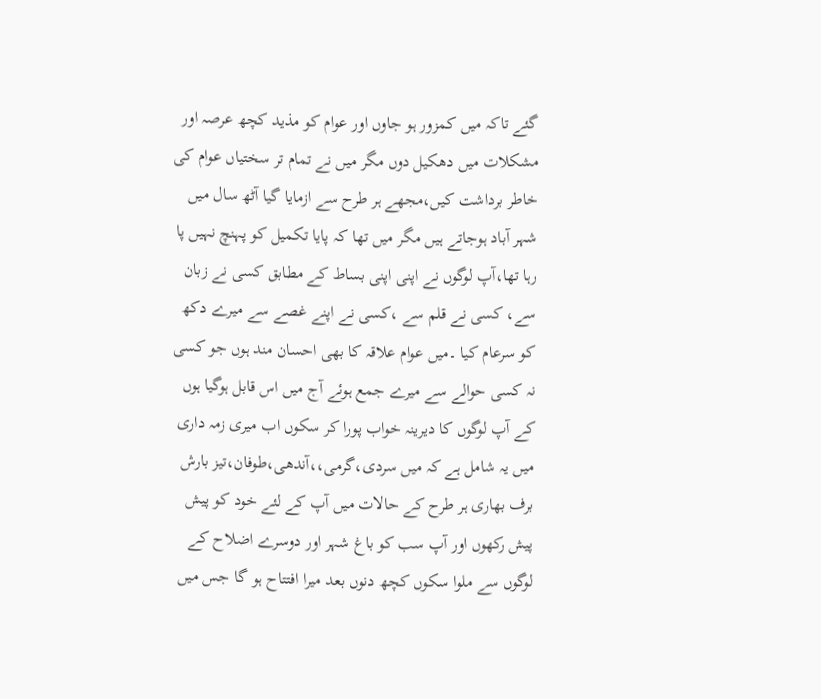گئے تاکہ میں کمزور ہو جاوں اور عوام کو مذید کچھ عرصہ اور مشکلات میں دھکیل دوں مگر میں نے تمام تر سختیاں عوام کی خاطر برداشت کیں،مجھے ہر طرح سے ازمایا گیا آٹھ سال میں شہر آباد ہوجاتے ہیں مگر میں تھا کہ پایا تکمیل کو پہنچ نہیں پا رہا تھا،آپ لوگوں نے اپنی اپنی بساط کے مطابق کسی نے زبان سے، کسی نے قلم سے ،کسی نے اپنے غصے سے میرے دکھ کو سرعام کیا ۔میں عوام علاقہ کا بھی احسان مند ہوں جو کسی نہ کسی حوالے سے میرے جمع ہوئے آج میں اس قابل ہوگیا ہوں کے آپ لوگوں کا دیرینہ خواب پورا کر سکوں اب میری زمہ داری میں یہ شامل ہے کہ میں سردی،گرمی،،آندھی،طوفان،تیز بارش برف بھاری ہر طرح کے حالات میں آپ کے لئے خود کو پیش پیش رکھوں اور آپ سب کو باغ شہر اور دوسرے اضلاح کے لوگوں سے ملوا سکوں کچھ دنوں بعد میرا افتتاح ہو گا جس میں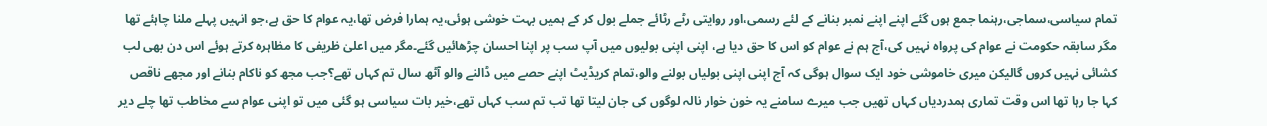تمام سیاسی،سماجی،رہنما جمع ہوں گئے اپنے اپنے نمبر بنانے کے لئے رسمی،اور روایتی رٹے رٹائے جملے بول کر کے ہمیں بہت خوشی ہوئی،یہ ہمارا فرض تھا،یہ عوام کا حق ہے،جو انہیں پہلے ملنا چاہئے تھا مگر سابقہ حکومت نے عوام کی پرواہ نہیں کی،آج ہم نے عوام کو اس کا حق دیا ہے، اپنی اپنی بولیوں میں آپ سب پر اپنا احسان چڑھائیں گئے۔مگر میں اعلیٰ ظریفی کا مظاہرہ کرتے ہوئے اس دن بھی لب کشائی نہیں کروں گالیکن میری خاموشی خود ایک سوال ہوگی کہ آج اپنی اپنی بولیاں بولنے والو،تمام کریڈیٹ اپنے حصے میں ڈالنے والو آٹھ سال تم کہاں تھے؟جب مجھ کو ناکام بنانے اور مجھے ناقص کہا جا رہا تھا اس وقت تماری ہمدردیاں کہاں تھیں جب میرے سامنے یہ خون خوار نالہ لوگوں کی جان لیتا تھا تب تم سب کہاں تھے،خیر بات سیاسی ہو گئی میں تو اپنی عوام سے مخاطب تھا چلے دیر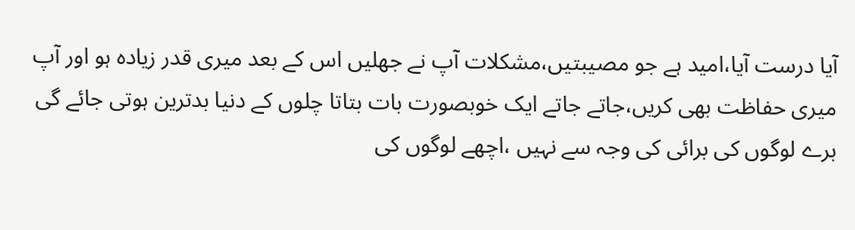آیا درست آیا،امید ہے جو مصیبتیں،مشکلات آپ نے جھلیں اس کے بعد میری قدر زیادہ ہو اور آپ میری حفاظت بھی کریں،جاتے جاتے ایک خوبصورت بات بتاتا چلوں کے دنیا بدترین ہوتی جائے گی برے لوگوں کی برائی کی وجہ سے نہیں ،اچھے لوگوں کی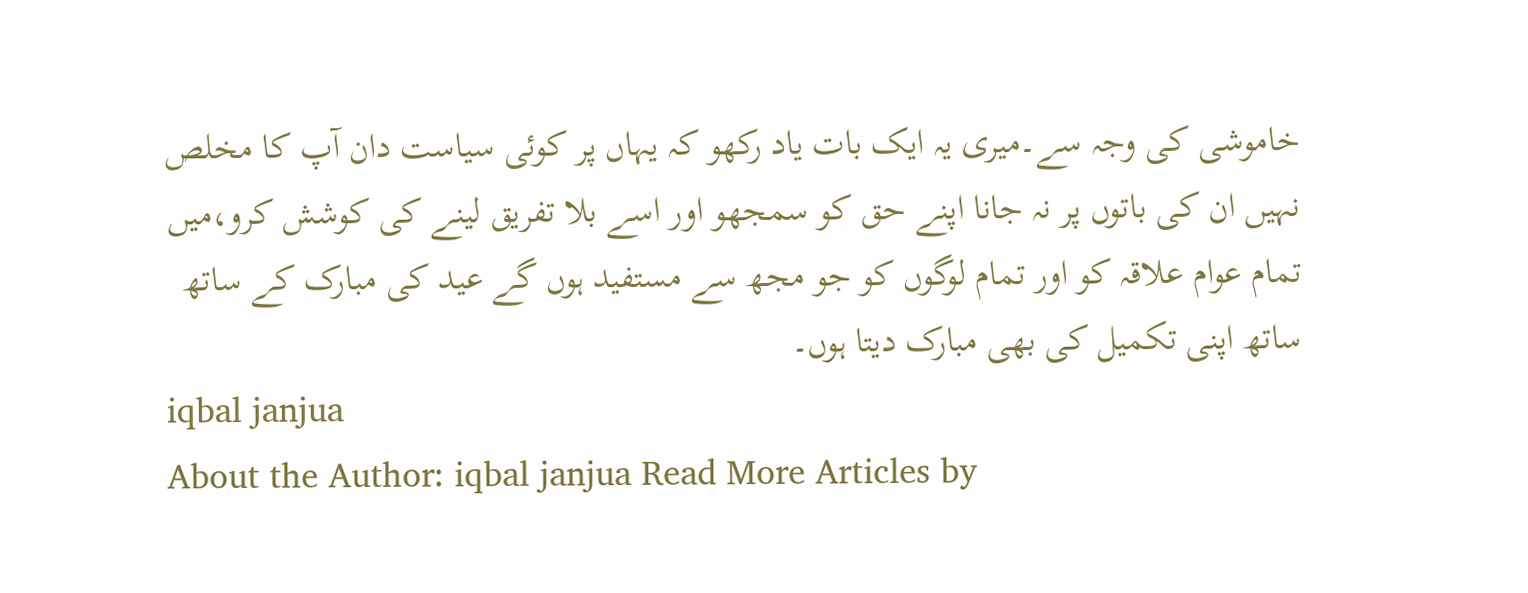خاموشی کی وجہ سے۔میری یہ ایک بات یاد رکھو کہ یہاں پر کوئی سیاست دان آپ کا مخلص نہیں ان کی باتوں پر نہ جانا اپنے حق کو سمجھو اور اسے بلا تفریق لینے کی کوشش کرو،میں تمام عوام علاقہ کو اور تمام لوگوں کو جو مجھ سے مستفید ہوں گے عید کی مبارک کے ساتھ ساتھ اپنی تکمیل کی بھی مبارک دیتا ہوں۔
iqbal janjua
About the Author: iqbal janjua Read More Articles by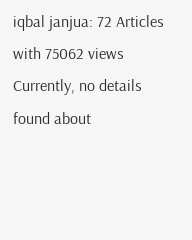iqbal janjua: 72 Articles with 75062 views Currently, no details found about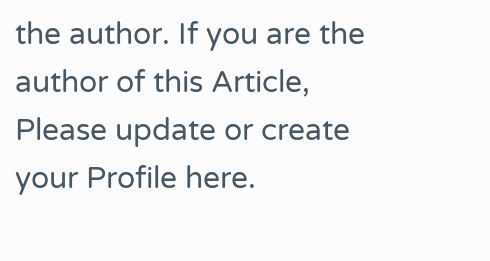the author. If you are the author of this Article, Please update or create your Profile here.